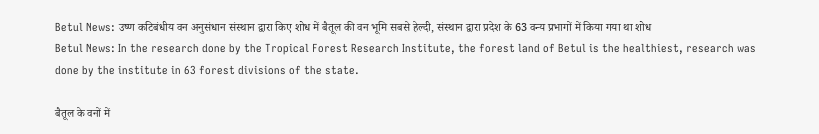Betul News: उष्ण कटिबंधीय वन अनुसंधान संस्थान द्वारा किए शोध में बैतूल की वन भूमि सबसे हेल्दी, संस्थान द्वारा प्रदेश के 63 वन्य प्रभागों में किया गया था शोध
Betul News: In the research done by the Tropical Forest Research Institute, the forest land of Betul is the healthiest, research was done by the institute in 63 forest divisions of the state.

बैतूल के वनों में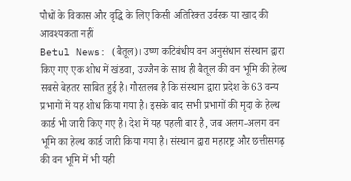पौधों के विकास और वृद्धि के लिए किसी अतिरिक्त उर्वरक या खाद की आवश्यकता नहीं
Betul News: (बैतूल)। उष्ण कटिबंधीय वन अनुसंधान संस्थान द्वारा किए गए एक शोध में खंडवा, उज्जैन के साथ ही बैतूल की वन भूमि की हेल्थ सबसे बेहतर साबित हुई है। गौरतलब है कि संस्थान द्वारा प्रदेश के 63 वन्य प्रभागों में यह शोध किया गया है। इसके बाद सभी प्रभागों की मृदा के हेल्थ कार्ड भी जारी किए गए है। देश में यह पहली बार है, जब अलग-अलग वन भूमि का हेल्थ कार्ड जारी किया गया है। संस्थान द्वारा महारष्ट्र और छत्तीसगढ़ की वन भूमि में भी यही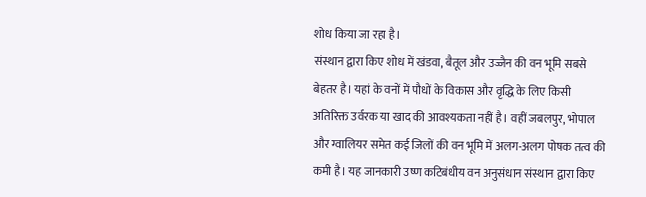शोध किया जा रहा है।
संस्थान द्वारा किए शोध में खंडवा, बैतूल और उज्जैन की वन भूमि सबसे बेहतर है। यहां के वनों में पौधों के विकास और वृद्धि के लिए किसी अतिरिक्त उर्वरक या खाद की आवश्यकता नहीं है। वहीं जबलपुर, भोपाल और ग्वालियर समेत कई जिलों की वन भूमि में अलग-अलग पोषक तत्व की कमी है। यह जानकारी उष्ण कटिबंधीय वन अनुसंधान संस्थान द्वारा किए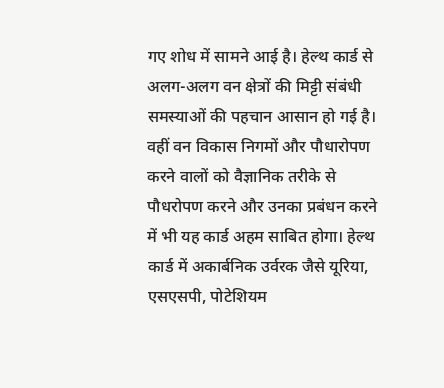गए शोध में सामने आई है। हेल्थ कार्ड से अलग-अलग वन क्षेत्रों की मिट्टी संबंधी समस्याओं की पहचान आसान हो गई है। वहीं वन विकास निगमों और पौधारोपण करने वालों को वैज्ञानिक तरीके से पौधरोपण करने और उनका प्रबंधन करने में भी यह कार्ड अहम साबित होगा। हेल्थ कार्ड में अकार्बनिक उर्वरक जैसे यूरिया, एसएसपी, पोटेशियम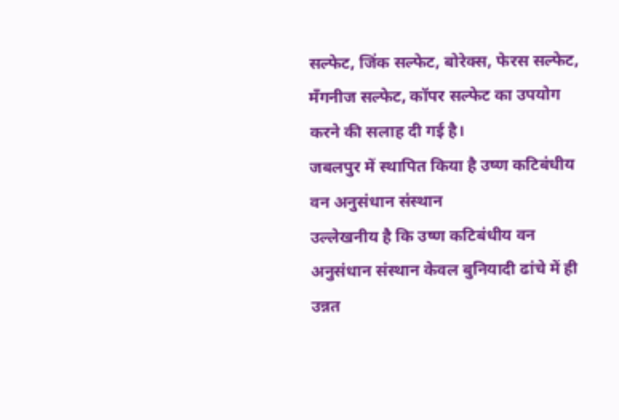सल्फेट, जिंक सल्फेट, बोरेक्स, फेरस सल्फेट, मँगनीज सल्फेट, कॉपर सल्फेट का उपयोग करने की सलाह दी गई है।
जबलपुर में स्थापित किया है उष्ण कटिबंधीय वन अनुसंधान संस्थान
उल्लेखनीय है कि उष्ण कटिबंधीय वन अनुसंधान संस्थान केवल बुनियादी ढांचे में ही उन्नत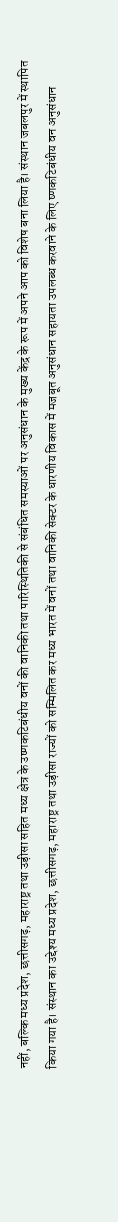नहीं, बल्कि मध्य प्रदेश, छत्तीसगढ़, महाराष्ट्र तथा उड़ीसा सहित मध्य क्षेत्र के उष्णकटिबंधीय वनों की वानिकी तथा पारिस्थितिकी से संबंधित समस्याओं पर अनुसंधान के मुख्य केंद्र के रूप में अपने आप को विशेष बना लिया है। संस्थान जबलपुर में स्थापित किया गया है। संस्थान का उद्देश्य मध्य प्रदेश, छत्तीसगढ़, महाराष्ट्र तथा उड़ीसा राज्यों को सम्मिलित कर मध्य भारत में वनों तथा वानिकी सेक्टर के धारणीय विकास में मजबूत अनुसंधान सहायता उपलब्ध करवाने के लिए ष्णकटिबंधीय वन अनुसंधान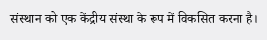संस्थान को एक केंद्रीय संस्था के रूप में विकसित करना है।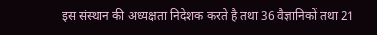इस संस्थान की अध्यक्षता निदेशक करते है तथा 36 वैज्ञानिकों तथा 21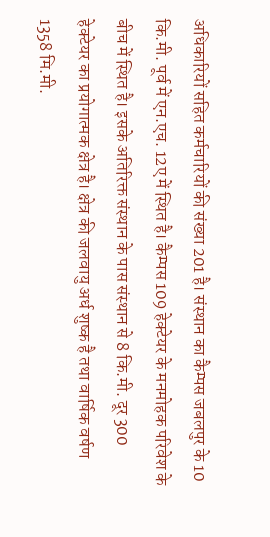अधिकारियों सहित कर्मचारियों की संख्या 201 है। संस्थान का कैम्पस जबलपुर के 10 कि.मी. पूर्व में एन.एच. 12ए में स्थित है। कैम्पस 109 हेक्टेयर के मनमोहक परिवेश के बीच में स्थित है। इसके अतिरिक्त संस्थान के पास संस्थान से 8 कि.मी. दूर 300 हेक्टेयर का प्रयोगात्मक क्षेत्र है। क्षेत्र की जलवायु अर्ध शुष्क है तथा वार्षिक वर्षण 1358 मि.मी.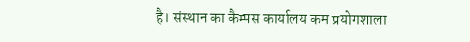है। संस्थान का कैम्पस कार्यालय कम प्रयोगशाला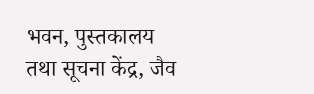भवन, पुस्तकालय तथा सूचना केंद्र, जैव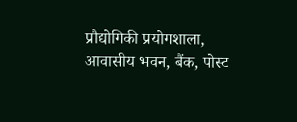प्रौद्योगिकी प्रयोगशाला, आवासीय भवन, बैंक, पोस्ट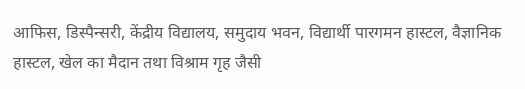आफिस, डिस्पैन्सरी, केंद्रीय विद्यालय, समुदाय भवन, विद्यार्थी पारगमन हास्टल, वैज्ञानिक हास्टल, खेल का मैदान तथा विश्राम गृह जैसी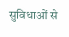सुविधाओं से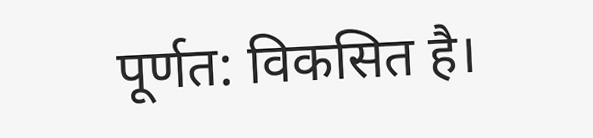पूर्णत: विकसित है।